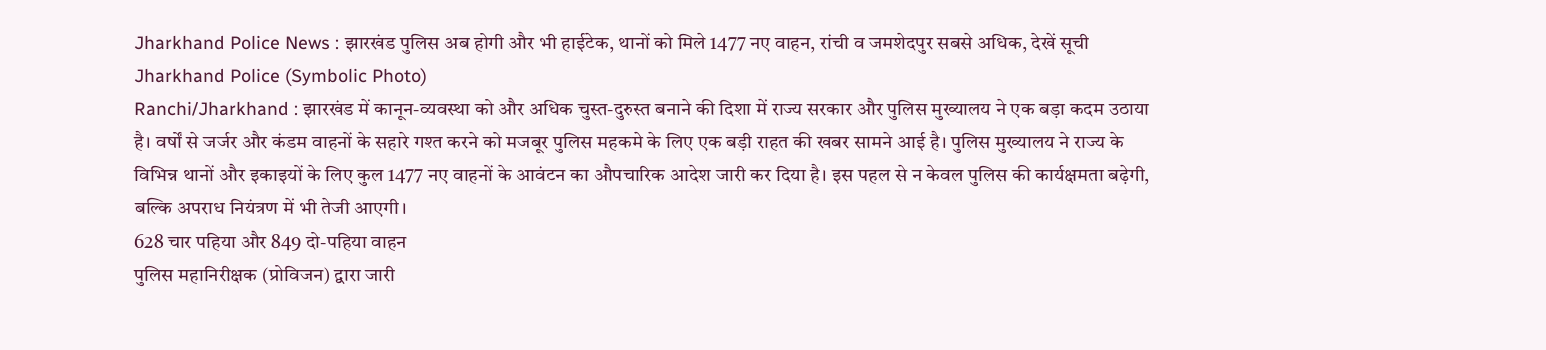Jharkhand Police News : झारखंड पुलिस अब होगी और भी हाईटेक, थानों को मिले 1477 नए वाहन, रांची व जमशेदपुर सबसे अधिक, देखें सूची
Jharkhand Police (Symbolic Photo)
Ranchi/Jharkhand : झारखंड में कानून-व्यवस्था को और अधिक चुस्त-दुरुस्त बनाने की दिशा में राज्य सरकार और पुलिस मुख्यालय ने एक बड़ा कदम उठाया है। वर्षों से जर्जर और कंडम वाहनों के सहारे गश्त करने को मजबूर पुलिस महकमे के लिए एक बड़ी राहत की खबर सामने आई है। पुलिस मुख्यालय ने राज्य के विभिन्न थानों और इकाइयों के लिए कुल 1477 नए वाहनों के आवंटन का औपचारिक आदेश जारी कर दिया है। इस पहल से न केवल पुलिस की कार्यक्षमता बढ़ेगी, बल्कि अपराध नियंत्रण में भी तेजी आएगी।
628 चार पहिया और 849 दो-पहिया वाहन
पुलिस महानिरीक्षक (प्रोविजन) द्वारा जारी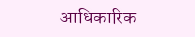आधिकारिक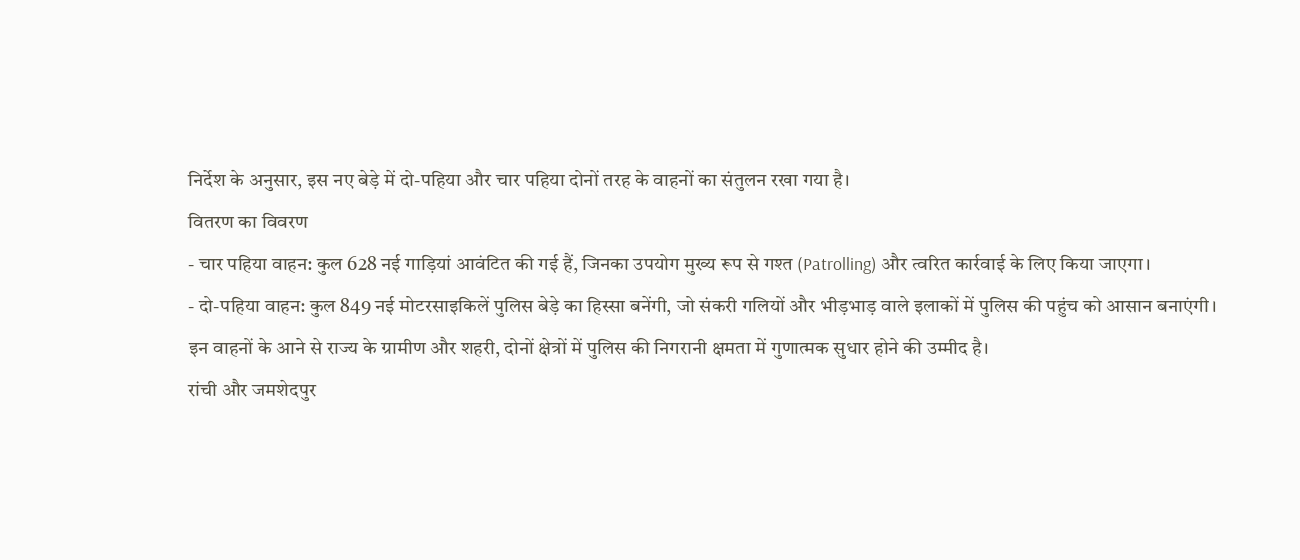निर्देश के अनुसार, इस नए बेड़े में दो-पहिया और चार पहिया दोनों तरह के वाहनों का संतुलन रखा गया है।
वितरण का विवरण
- चार पहिया वाहन: कुल 628 नई गाड़ियां आवंटित की गई हैं, जिनका उपयोग मुख्य रूप से गश्त (Patrolling) और त्वरित कार्रवाई के लिए किया जाएगा।
- दो-पहिया वाहन: कुल 849 नई मोटरसाइकिलें पुलिस बेड़े का हिस्सा बनेंगी, जो संकरी गलियों और भीड़भाड़ वाले इलाकों में पुलिस की पहुंच को आसान बनाएंगी।
इन वाहनों के आने से राज्य के ग्रामीण और शहरी, दोनों क्षेत्रों में पुलिस की निगरानी क्षमता में गुणात्मक सुधार होने की उम्मीद है।
रांची और जमशेदपुर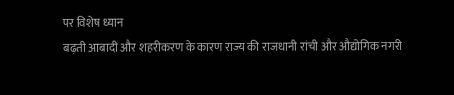पर विशेष ध्यान
बढ़ती आबादी और शहरीकरण के कारण राज्य की राजधानी रांची और औद्योगिक नगरी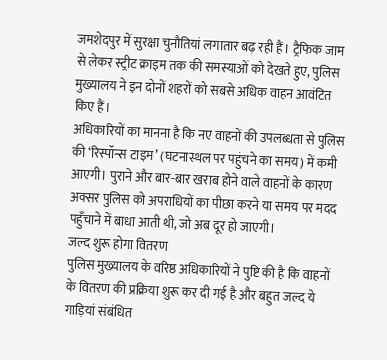जमशेदपुर में सुरक्षा चुनौतियां लगातार बढ़ रही हैं। ट्रैफिक जाम से लेकर स्ट्रीट क्राइम तक की समस्याओं को देखते हुए, पुलिस मुख्यालय ने इन दोनों शहरों को सबसे अधिक वाहन आवंटित किए हैं।
अधिकारियों का मानना है कि नए वाहनों की उपलब्धता से पुलिस की ‘रिस्पॉन्स टाइम’ (घटनास्थल पर पहुंचने का समय) में कमी आएगी। पुराने और बार-बार खराब होने वाले वाहनों के कारण अक्सर पुलिस को अपराधियों का पीछा करने या समय पर मदद पहुँचाने में बाधा आती थी, जो अब दूर हो जाएगी।
जल्द शुरू होगा वितरण
पुलिस मुख्यालय के वरिष्ठ अधिकारियों ने पुष्टि की है कि वाहनों के वितरण की प्रक्रिया शुरू कर दी गई है और बहुत जल्द ये गाड़ियां संबंधित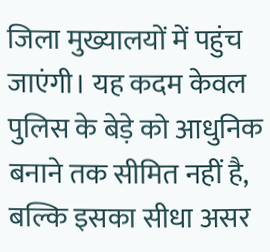जिला मुख्यालयों में पहुंच जाएंगी। यह कदम केवल पुलिस के बेड़े को आधुनिक बनाने तक सीमित नहीं है, बल्कि इसका सीधा असर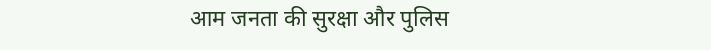आम जनता की सुरक्षा और पुलिस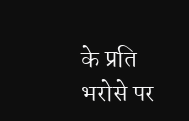के प्रति भरोसे पर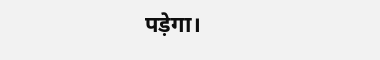पड़ेगा।